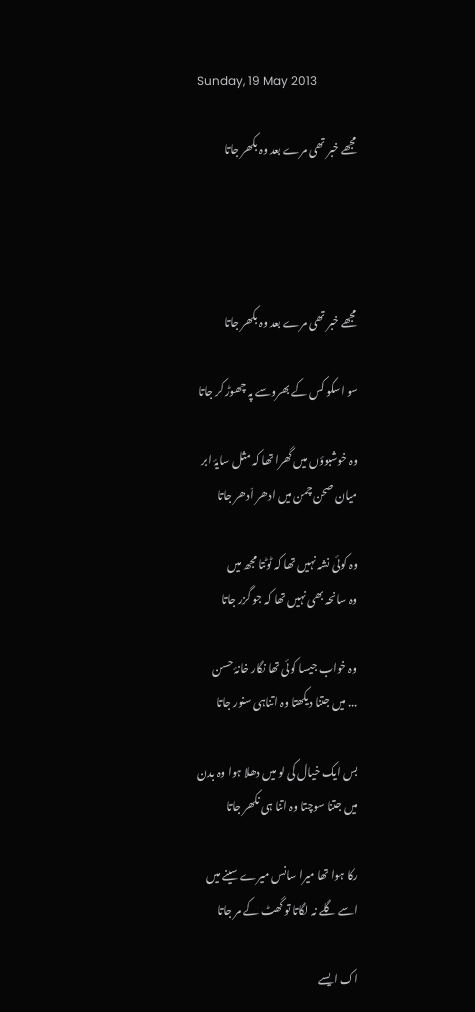Sunday, 19 May 2013

مجھے خبر تھی مرے بعد وہ بکھر جاتا




مجھے خبر تھی مرے بعد وہ بکھر جاتا

سو اسکو کس کے بھروسے پہ چھوڑ کر جاتا

وہ خوشبوؤں میں گھرا تھا کہ مثل سایۂ ابر
میان صحن چمن میں ادھر اّدھر جاتا

وہ کوئی نشہ نہیں تھا کہ ٹوٹتا مجھ میں
وہ سانحہ بھی نہیں تھا کہ جو گزر جاتا

وہ خواب جیسا کوئی تھا نگار خانۂ حسن
... میں جتنا دیکھتا وہ اتناہی سنور جاتا

بس ایک خیال کی لو میں دھلا ہوا وہ بدن
میں جتنا سوچتا وہ اتنا ہی نکھر جاتا

رکا ہوا تھا میرا سانس میرے سینے میں
اسے گلے نہ لگاتا تو گھٹ کے مر جاتا

اک ایسے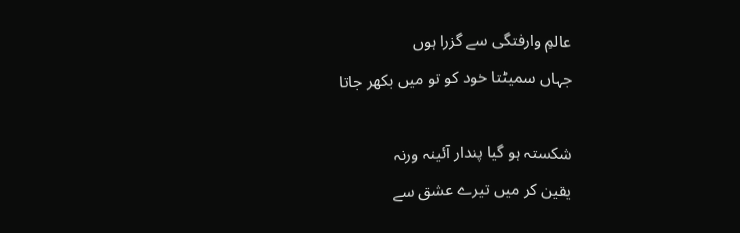عالمِ وارفتگی سے گزرا ہوں
جہاں سمیٹتا خود کو تو میں بکھر جاتا

شکستہ ہو گيا پندار آئینہ ورنہ
یقین کر میں تیرے عشق سے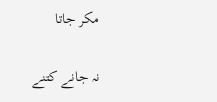مکر جاتا

نہ جانے کتنے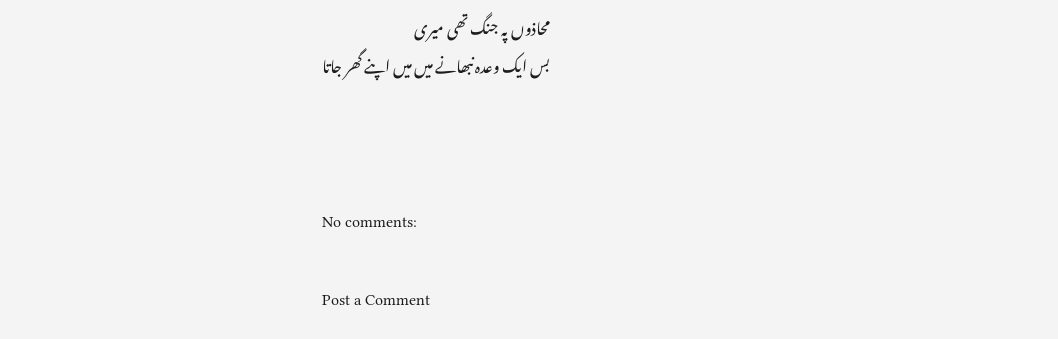محاذوں پہ جنگ تھی میری
بس ایک وعدہ نبھانے میں میں اپنے گھر جاتا



No comments:

Post a Comment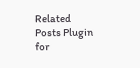Related Posts Plugin for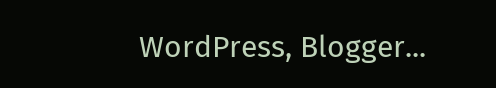WordPress, Blogger...